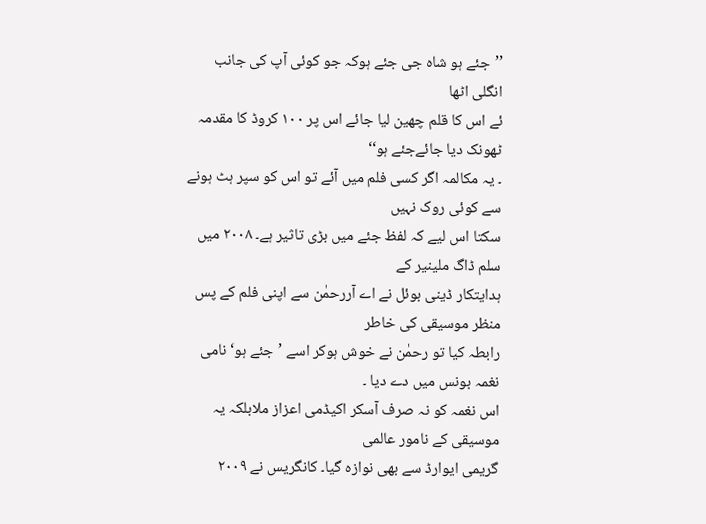’’جئے ہو شاہ جی جئے ہوکہ جو کوئی آپ کی جانب انگلی اٹھا
ئے اس کا قلم چھین لیا جائے اس پر ۱۰۰ کروڈ کا مقدمہ ٹھونک دیا جائےجئے ہو‘‘
۔ یہ مکالمہ اگر کسی فلم میں آئے تو اس کو سپر ہٹ ہونے سے کوئی روک نہیں
سکتا اس لیے کہ لفظ جئے میں بڑی تاثیر ہے۔ ۲۰۰۸ میں سلم ڈاگ ملینیر کے
ہدایتکار ڈینی بوئل نے اے آررحمٰن سے اپنی فلم کے پس منظر موسیقی کی خاطر
رابطہ کیا تو رحمٰن نے خوش ہوکر اسے ’جئے ہو‘ نامی نغمہ بونس میں دے دیا ۔
اس نغمہ کو نہ صرف آسکر اکیڈمی اعزاز ملابلکہ یہ موسیقی کے نامور عالمی
گریمی ایوارڈ سے بھی نوازہ گیا۔ کانگریس نے ۲۰۰۹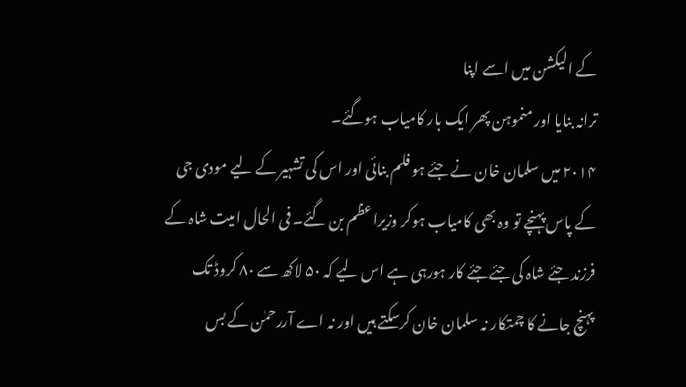کے الیکشن میں اسے اپنا
ترانہ بنایا اور منموہن پھر ایک بار کامیاب ہوگئے۔
۲۰۱۴ میں سلمان خان نے جئے ہو فلم بنائی اور اس کی تشہیر کے لیے مودی جی
کے پاس پہنچے تو وہ بھی کامیاب ہوکر وزیراعظم بن گئے۔ فی الحال امیت شاہ کے
فرزند جئے شاہ کی جئے جئے کار ہورہی ہے اس لیے کہ ۵۰ لاکھ سے ۸۰ کروڈ تک
پہنچ جانے کا چمتکار نہ سلمان خان کرسکتے ہیں اور نہ اے آررحمٰن کے بس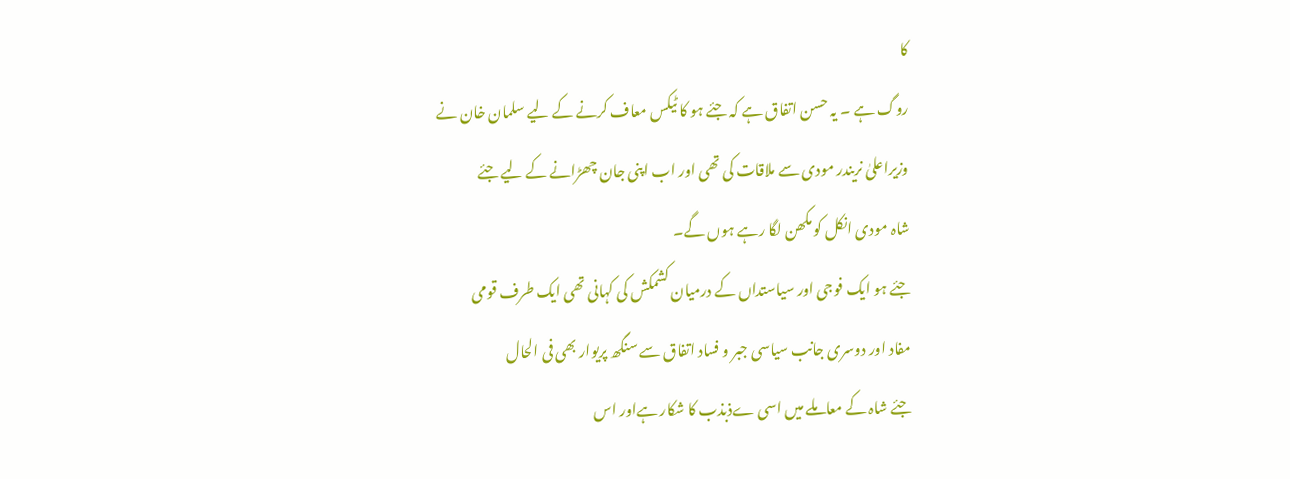کا
روگ ہے ۔ یہ حسن اتفاق ہے کہ جئے ہو کا ٹیکس معاف کرنے کے لیے سلمان خان نے
وزیراعلیٰ نریندر مودی سے ملاقات کی تھی اور اب اپنی جان چھڑانے کے لیے جئے
شاہ مودی انکل کو مکھن لگا رہے ہوں گے۔
جئے ہو ایک فوجی اور سیاستداں کے درمیان کشمکش کی کہانی تھی ایک طرف قومی
مفاد اور دوسری جانب سیاسی جبر و فساد اتفاق سے سنگھ پریوار بھی فی الحال
جئے شاہ کے معاملے میں اسی ےذبذب کا شکار ہےاور اس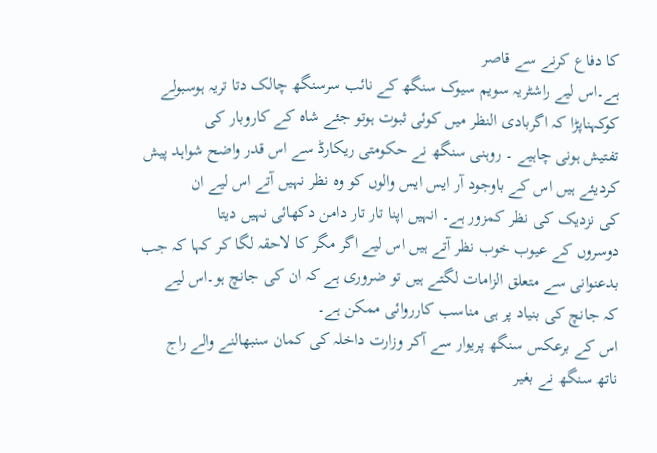کا دفاع کرنے سے قاصر
ہے۔اس لیے راشٹریہ سویم سیوک سنگھ کے نائب سرسنگھ چالک دتا تریہ ہوسبولے
کوکہناپڑا کہ اگربادی النظر میں کوئی ثبوت ہوتو جئے شاہ کے کاروبار کی
تفتیش ہونی چاہیے ۔ روہنی سنگھ نے حکومتی ریکارڈ سے اس قدر واضح شواہد پیش
کردیئے ہیں اس کے باوجود آر ایس ایس والوں کو وہ نظر نہیں آتے اس لیے ان
کی نزدیک کی نظر کمزور ہے۔ انہیں اپنا تار تار دامن دکھائی نہیں دیتا
دوسروں کے عیوب خوب نظر آتے ہیں اس لیے اگر مگر کا لاحقہ لگا کر کہا کہ جب
بدعنوانی سے متعلق الزامات لگتے ہیں تو ضروری ہے کہ ان کی جانچ ہو۔اس لیے
کہ جانچ کی بنیاد پر ہی مناسب کارروائی ممکن ہے۔
اس کے برعکس سنگھ پریوار سے آکر وزارت داخلہ کی کمان سنبھالنے والے راج
ناتھ سنگھ نے بغیر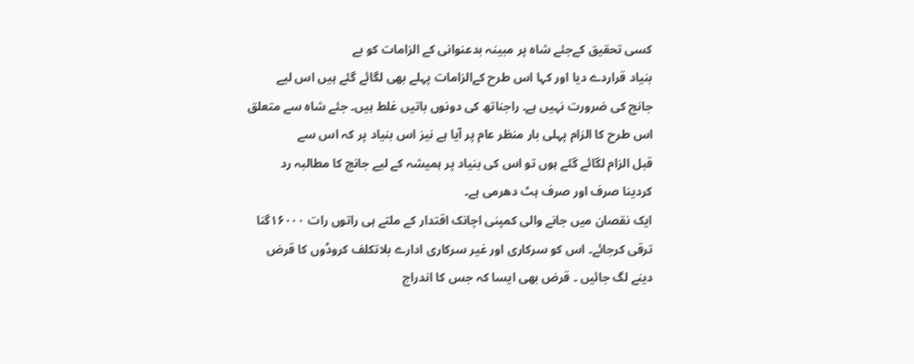کسی تحقیق کےجئے شاہ پر مبینہ بدعنوانی کے الزامات کو بے
بنیاد قراردے دیا اور کہا اس طرح کےالزامات پہلے بھی لگائے گئے ہیں اس لیے
جانچ کی ضرورت نہیں ہے۔ راجناتھ کی دونوں باتیں غلط ہیں۔ جئے شاہ سے متعلق
اس طرح کا الزام پہلی بار منظر عام پر آیا ہے نیز اس بنیاد پر کہ اس سے
قبل الزام لگائے گئے ہوں تو اس کی بنیاد پر ہمیشہ کے لیے جانچ کا مطالبہ رد
کردینا صرف اور صرف ہٹ دھرمی ہے۔
ایک نقصان میں جانے والی کمپنی اچانک اقتدار کے ملتے ہی راتوں رات ۱۶۰۰۰گنا
ترقی کرجائے۔ اس کو سرکاری اور غیر سرکاری ادارے بلاتکلف کروڈوں کا قرض
دینے لگ جائیں ۔ قرض بھی ایسا کہ جس کا اندراج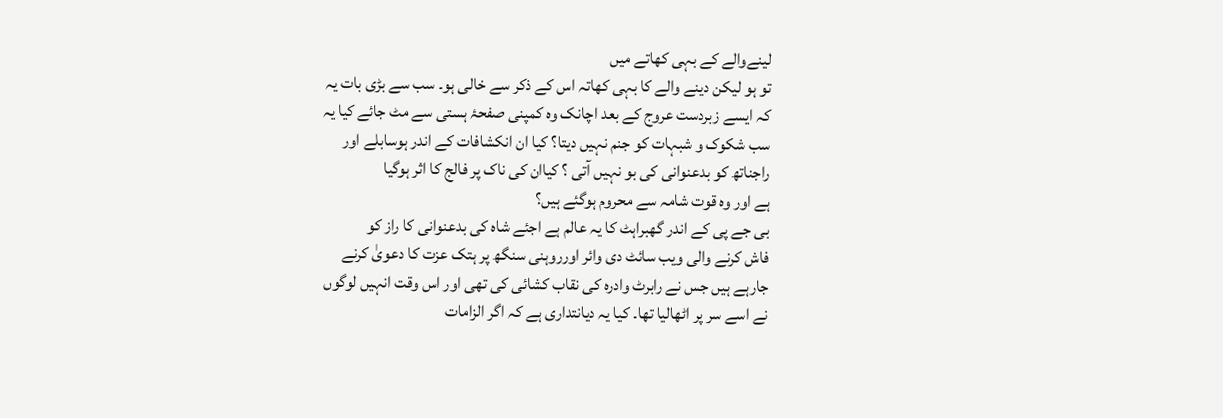لینےوالے کے بہی کھاتے میں
تو ہو لیکن دینے والے کا بہی کھاتہ اس کے ذکر سے خالی ہو۔ سب سے بڑی بات یہ
کہ ایسے زبردست عروج کے بعد اچانک وہ کمپنی صفحۂ ہستی سے مٹ جائے کیا یہ
سب شکوک و شبہات کو جنم نہیں دیتا؟ کیا ان انکشافات کے اندر ہوسابلے اور
راجناتھ کو بدعنوانی کی بو نہیں آتی ؟ کیاان کی ناک پر فالج کا اثر ہوگیا
ہے اور وہ قوت شامہ سے محروم ہوگئے ہیں؟
بی جے پی کے اندر گھبراہٹ کا یہ عالم ہے اجئے شاہ کی بدعنوانی کا راز کو
فاش کرنے والی ویب سائٹ دی وائر اورروہنی سنگھ پر ہتک عزت کا دعویٰ کرنے
جارہے ہیں جس نے رابرٹ وادرہ کی نقاب کشائی کی تھی اور اس وقت انہیں لوگوں
نے اسے سر پر اٹھالیا تھا۔ کیا یہ دیانتداری ہے کہ اگر الزامات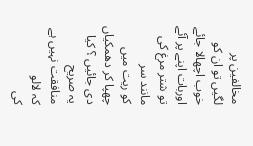مخالفین پر
لگیں تو ان کو خوب اچھالا جائے اوربات اپنے پر آئے تو شتر مرغ کی مانند سر
کو ریت میں چھپا کر دھمکیاں دی جائیں ؟ کیا یہ صریح منافقت نہیں ہے کہ لالو
کی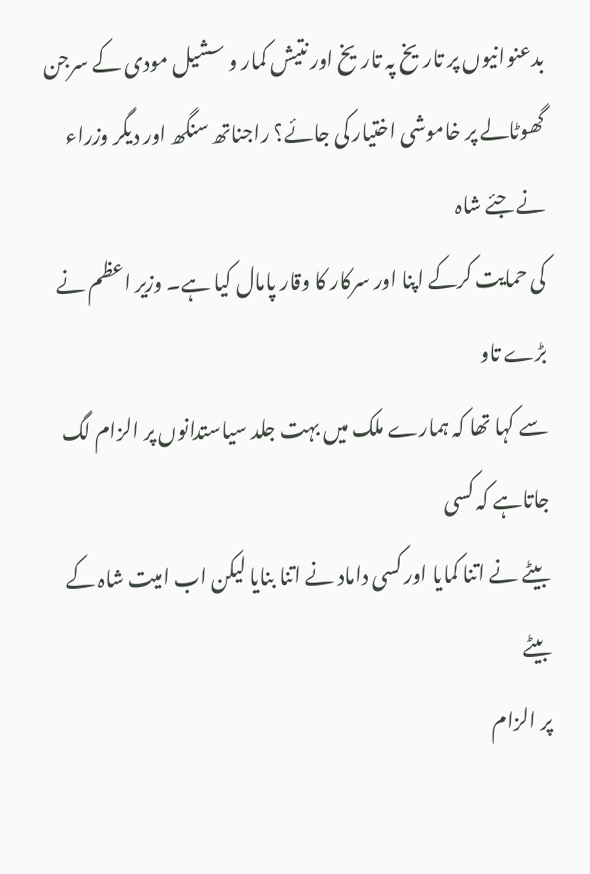بدعنوانیوں پر تاریخ پہ تاریخ اور نتیش کمار و سشیل مودی کے سرجن
گھوٹالے پر خاموشی اختیار کی جائے؟ راجناتھ سنگھ اور دیگر وزراء نے جئے شاہ
کی حمایت کرکے اپنا اور سرکار کا وقار پامال کیا ہے۔ وزیر اعظم نے بڑے تاو
سے کہا تھا کہ ہمارے ملک میں بہت جلد سیاستدانوں پر الزام لگ جاتاہے کہ کسی
بیٹے نے اتنا کمایا اور کسی داماد نے اتنا بنایا لیکن اب امیت شاہ کے بیٹے
پر الزام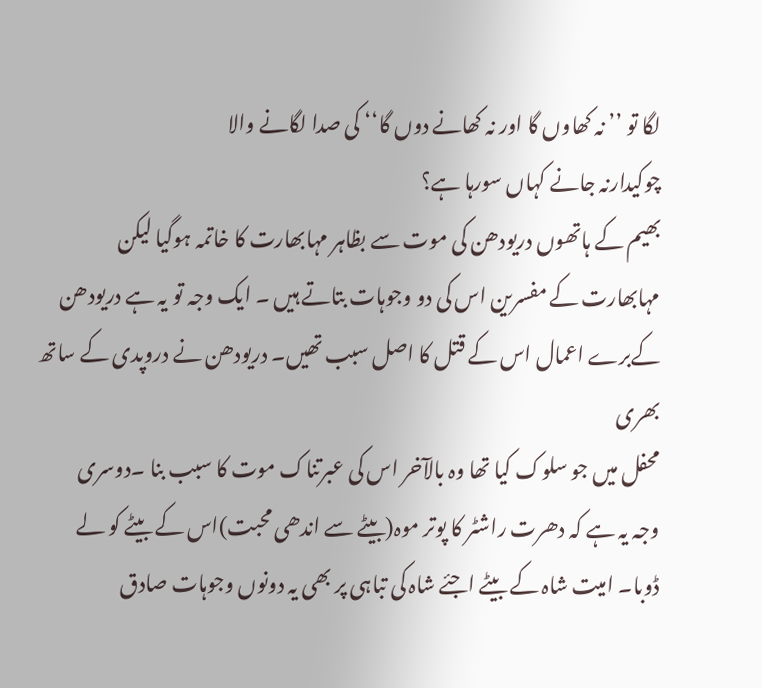لگا تو ’’ نہ کھاوں گا اور نہ کھانے دوں گا‘‘ کی صدا لگانے والا
چوکیدارنہ جانے کہاں سورہا ہے؟
بھیم کے ہاتھوں دریودھن کی موت سے بظاہر مہابھارت کا خاتمہ ہوگیا لیکن
مہابھارت کے مفسرین اس کی دو وجوہات بتاتے ہیں ۔ ایک وجہ تو یہ ہے دریودھن
کےبرے اعمال اس کے قتل کا اصل سبب تھیں۔ دریودھن نے دروپدی کے ساتھ بھری
محفل میں جو سلوک کیا تھا وہ بالآخر اس کی عبرتناک موت کا سبب بنا ۔دوسری
وجہ یہ ہے کہ دھرت راشٹر کا پوتر موہ(بیٹے سے اندھی محبت)اس کے بیٹے کو لے
ڈوبا۔ امیت شاہ کے بیٹے اجئے شاہ کی تباہی پر بھی یہ دونوں وجوہات صادق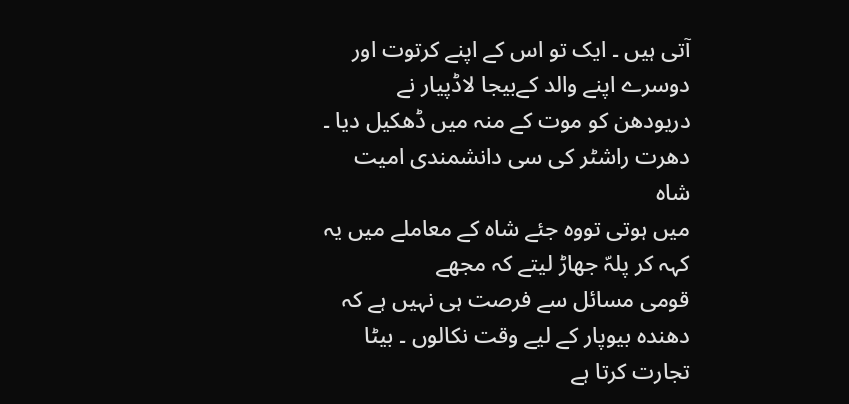آتی ہیں ۔ ایک تو اس کے اپنے کرتوت اور دوسرے اپنے والد کےبیجا لاڈپیار نے
دریودھن کو موت کے منہ میں ڈھکیل دیا ۔ دھرت راشٹر کی سی دانشمندی امیت شاہ
میں ہوتی تووہ جئے شاہ کے معاملے میں یہ کہہ کر پلہّ جھاڑ لیتے کہ مجھے
قومی مسائل سے فرصت ہی نہیں ہے کہ دھندہ بیوپار کے لیے وقت نکالوں ۔ بیٹا
تجارت کرتا ہے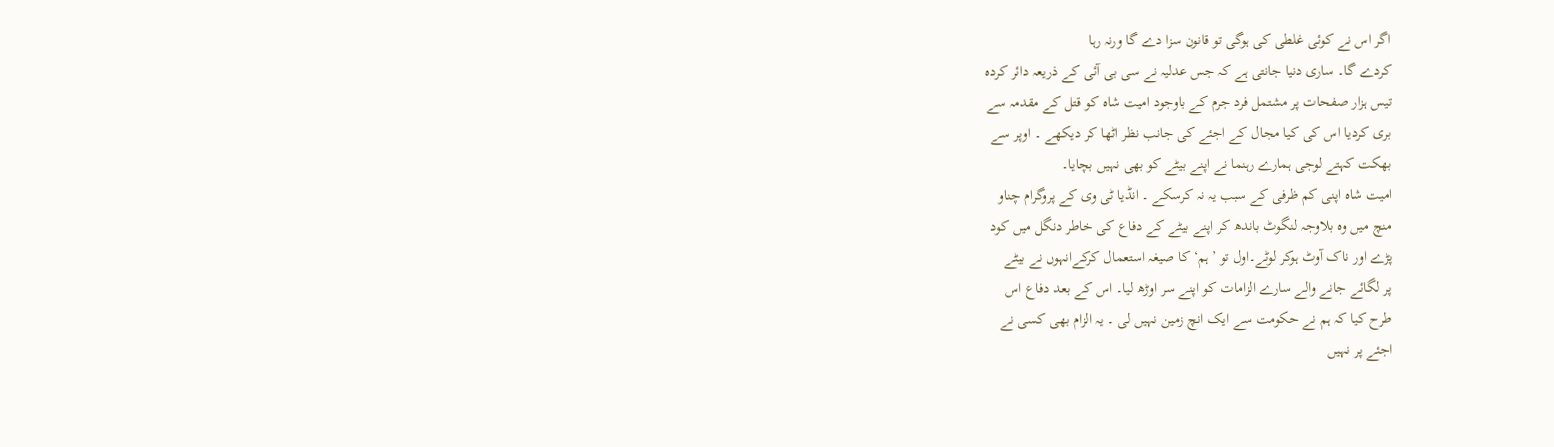اگر اس نے کوئی غلطی کی ہوگی تو قانون سزا دے گا ورنہ رہا
کردے گا۔ ساری دنیا جانتی ہے کہ جس عدلیہ نے سی بی آئی کے ذریعہ دائر کردہ
تیس ہزار صفحات پر مشتمل فرد جرم کے باوجود امیت شاہ کو قتل کے مقدمہ سے
بری کردیا اس کی کیا مجال کے اجئے کی جانب نظر اٹھا کر دیکھے ۔ اوپر سے
بھکت کہتے لوجی ہمارے رہنما نے اپنے بیٹے کو بھی نہیں بچایا۔
امیت شاہ اپنی کم ظرفی کے سبب یہ نہ کرسکے ۔ انڈیا ٹی وی کے پروگرام چناو
منچ میں وہ بلاوجہ لنگوٹ باندھ کر اپنے بیٹے کے دفاع کی خاطر دنگل میں کود
پڑے اور ناک آوٹ ہوکر لوٹے۔اول تو ’ہم‘ کا صیغہ استعمال کرکےانہوں نے بیٹے
پر لگائے جانے والے سارے الزامات کو اپنے سر اوڑھ لیا۔ اس کے بعد دفاع اس
طرح کیا کہ ہم نے حکومت سے ایک انچ زمین نہیں لی ۔ یہ الزام بھی کسی نے
اجئے پر نہیں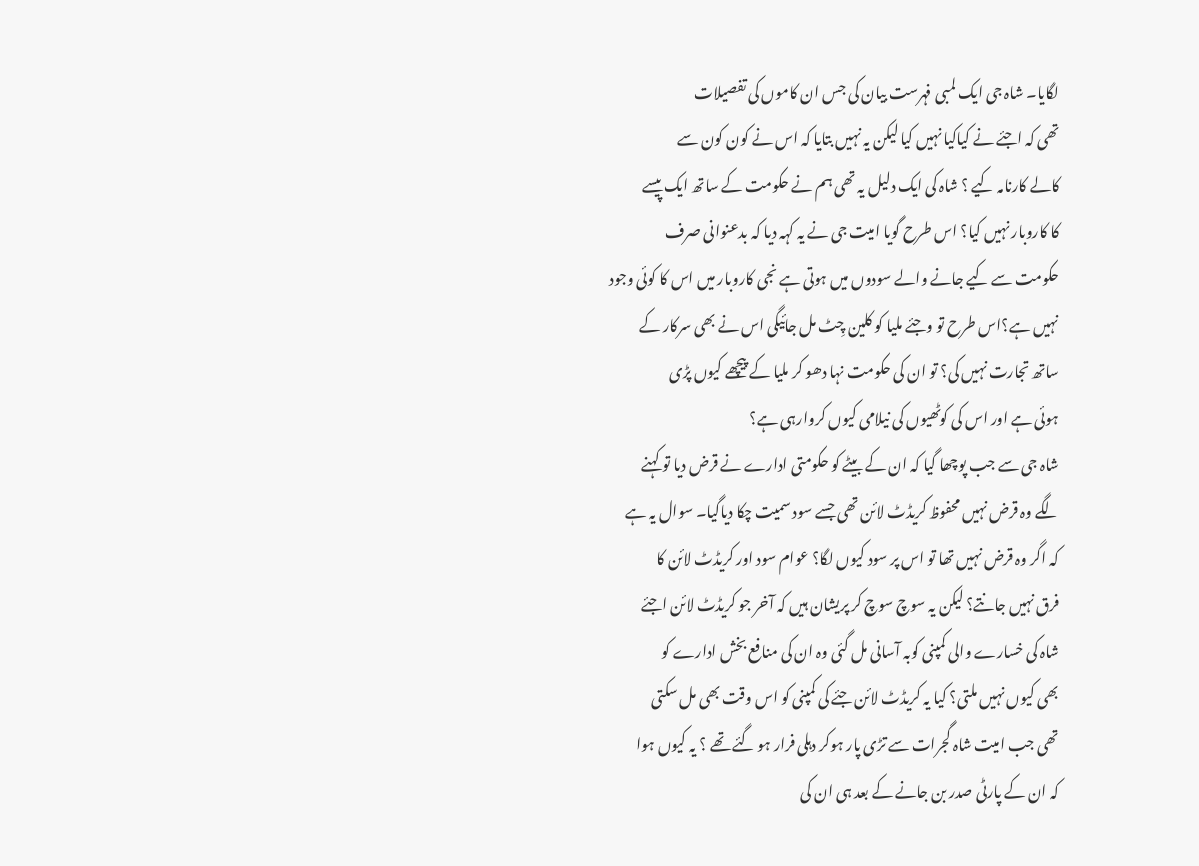لگایا۔ شاہ جی ایک لمبی فہرست بیان کی جس ان کاموں کی تفصیلات
تھی کہ اجئے نے کیاکیا نہیں کیا لیکن یہ نہیں بتایا کہ اس نے کون کون سے
کالے کارنامہ کیے ؟ شاہ کی ایک دلیل یہ تھی ہم نے حکومت کے ساتھ ایک پیسے
کا کاروبار نہیں کیا؟ اس طرح گویا امیت جی نے یہ کہہ دیا کہ بدعنوانی صرف
حکومت سے کیے جانے والے سودوں میں ہوتی ہے نجی کاروبار میں اس کا کوئی وجود
نہیں ہے؟اس طرح تو وجئے ملیا کو کلین چِٹ مل جائیگی اس نے بھی سرکار کے
ساتھ تجارت نہیں کی؟ تو ان کی حکومت نہا دھو کر ملیا کے پیچھے کیوں پڑی
ہوئی ہے اور اس کی کوٹھیوں کی نیلامی کیوں کروارہی ہے؟
شاہ جی سے جب پوچھا گیا کہ ان کے بیٹے کو حکومتی ادارے نے قرض دیا تو کہنے
لگے وہ قرض نہیں محفوظ کریڈٹ لائن تھی جسے سود سمیت چکا دیاگیا۔ سوال یہ ہے
کہ اگر وہ قرض نہیں تھا تو اس پر سود کیوں لگا؟ عوام سود اور کریڈٹ لائن کا
فرق نہیں جانتے؟ لیکن یہ سوچ سوچ کر پریشان ہیں کہ آخر جو کریڈٹ لائن اجئے
شاہ کی خسارے والی کمپنی کوبہ آسانی مل گئی وہ ان کی منافع بخش ادارے کو
بھی کیوں نہیں ملتی؟ کیا یہ کریڈٹ لائن جئے کی کمپنی کو اس وقت بھی مل سکتی
تھی جب امیت شاہ گجرات سے تڑی پار ہوکر دہلی فرار ہو گئے تھے ؟ یہ کیوں ہوا
کہ ان کے پارٹی صدر بن جانے کے بعد ہی ان کی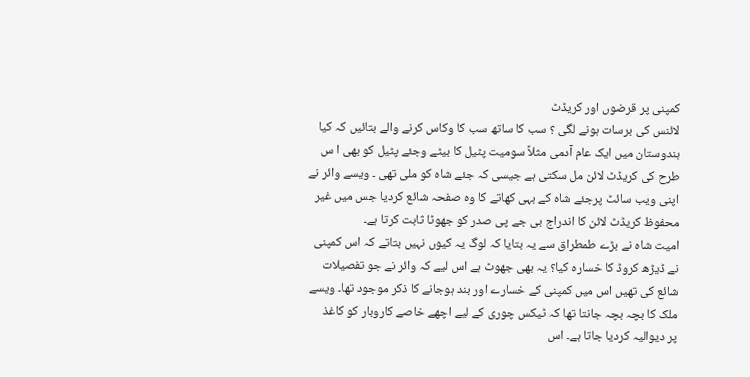کمپنی پر قرضوں اور کریڈٹ
لائنس کی برسات ہونے لگی ؟ سب کا ساتھ سب کا وکاس کرنے والے بتائیں کہ کیا
ہندوستان میں ایک عام آدمی مثلاً سومیت پٹیل کا بیٹے وجئے پٹیل کو بھی ا س
طرح کی کریڈٹ لائن مل سکتی ہے جیسی کہ جئے شاہ کو ملی تھی ۔ ویسے وائر نے
اپنی ویب سائٹ پرجئے شاہ کے بہی کھاتے کا وہ صفحہ شائع کردیا جس میں غیر
محفوظ کریڈٹ لائن کا اندراج بی جے پی صدر کو جھوٹا ثابت کرتا ہے۔
امیت شاہ نے بڑے طمطراق سے یہ بتایا کہ لوگ یہ کیوں نہیں بتاتے کہ اس کمپنی
نے ڈیڑھ کروڈ کا خسارہ کیا؟ یہ بھی جھوٹ ہے اس لیے کہ وائر نے جو تفصیلات
شائع کی تھیں اس میں کمپنی کے خسارے اور بند ہوجانے کا ذکر موجود تھا۔ ویسے
ملک کا بچہ بچہ جانتا تھا کہ ٹیکس چوری کے لیے اچھے خاصے کاروبار کو کاغذ
پر دیوالیہ کردیا جاتا ہے۔ اس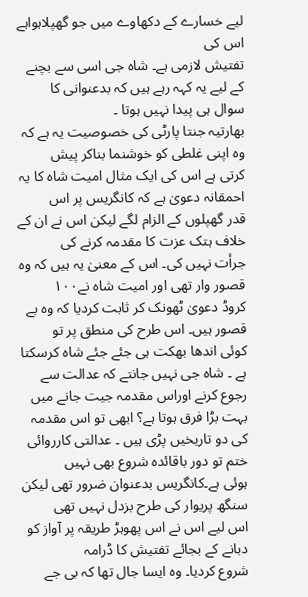لیے خسارے کے دکھاوے میں جو گھپلاہواہے اس کی
تفتیش لازمی ہے۔ شاہ جی اسی سے بچنے کے لیے یہ کہہ رہے ہیں کہ بدعنوانی کا
سوال ہی پیدا نہیں ہوتا ۔
بھارتیہ جنتا پارٹی کی خصوصیت یہ ہے کہ وہ اپنی غلطی کو خوشنما بناکر پیش
کرتی ہے اس کی ایک مثال امیت شاہ کا یہ احمقانہ دعویٰ ہے کہ کانگریس پر اس
قدر گھپلوں کے الزام لگے لیکن اس نے ان کے خلاف ہتک عزت کا مقدمہ کرنے کی
جرأت نہیں کی۔ اس کے معنیٰ یہ ہیں کہ وہ قصور وار تھی اور امیت شاہ نے۱۰۰
کروڈ دعویٰ ٹھونک کر ثابت کردیا کہ وہ بے قصور ہیں۔ اس طرح کی منطق پر تو
کوئی اندھا بھکت ہی جئے جئے شاہ کرسکتا ہے ۔ شاہ جی نہیں جانتے کہ عدالت سے
رجوع کرنے اوراس مقدمہ جیت جانے میں بہت بڑا فرق ہوتا ہے؟ ابھی تو اس مقدمہ
کی دو تاریخیں پڑی ہیں ۔ عدالتی کارروائی ختم تو دور باقائدہ شروع بھی نہیں
ہوئی ہے۔کانگریس بدعنوان ضرور تھی لیکن سنگھ پریوار کی طرح بزدل نہیں تھی
اس لیے اس نے اس پھوہڑ طریقہ پر آواز کو دبانے کے بجائے تفتیش کا ڈرامہ
شروع کردیا۔ وہ ایسا جال تھا کہ بی جے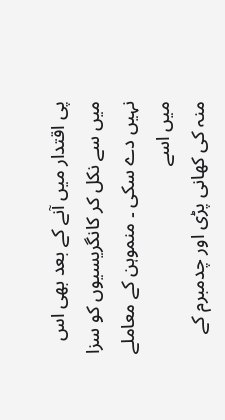پی اقتدار میں آنے کے بعد بھی اس
میں سے نکل کر کانگریسیوں کو سزا نہیں دے سکی ۔ منموہن کے معاملے میں اسے
منہ کی کھانی پڑی اور چدمبرم کے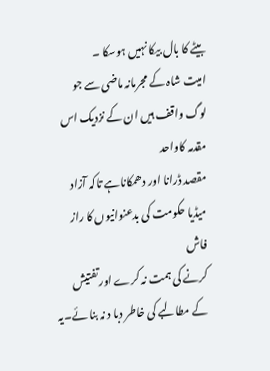بیٹے کا بال بیکا نہیں ہوسکا ۔
امیت شاہ کے مجرمانہ ماضی سے جو لوگ واقف ہیں ان کے نزدیک اس مقدمہ کاواحد
مقصد ڈرانا اور دھمکاناہے تاکہ آزاد میڈیا حکومت کی بدعنوانیوں کا راز فاش
کرنے کی ہمت نہ کرے اور تفتیش کے مطالبے کی خاطر دبا د نہ بنا ئے۔یہ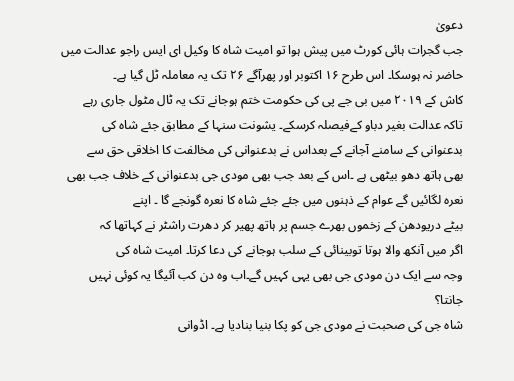دعویٰ
جب گجرات ہائی کورٹ میں پیش ہوا تو امیت شاہ کا وکیل ای ایس راجو عدالت میں
حاضر نہ ہوسکا۔ اس طرح ۱۶ اکتوبر اور پھرآگے ۲۶ تک یہ معاملہ ٹل گیا ہے۔
کاش کے ۲۰۱۹ میں بی جے پی کی حکومت ختم ہوجانے تک یہ ٹال مٹول جاری رہے
تاکہ عدالت بغیر دباو کےفیصلہ کرسکے۔ یشونت سنہا کے مطابق جئے شاہ کی
بدعنوانی کے سامنے آجانے کے بعداس نے بدعنوانی کی مخالفت کا اخلاقی حق سے
بھی ہاتھ دھو بیٹھی ہے ۔اس کے بعد جب بھی مودی جی بدعنوانی کے خلاف جب بھی
نعرہ لگائیں گے عوام کے ذہنوں میں جئے جئے شاہ کا نعرہ گونجے گا ۔ اپنے
بیٹے دریودھن کے زخموں بھرے جسم پر ہاتھ پھیر کر دھرت راشٹر نے کہاتھا کہ
اگر میں آنکھ والا ہوتا توبینائی کے سلب ہوجانے کی دعا کرتا۔ امیت شاہ کی
وجہ سے ایک دن مودی جی بھی یہی کہیں گے۔اب وہ دن کب آئیگا یہ کوئی نہیں
جانتا؟
شاہ جی کی صحبت نے مودی جی کو پکا بنیا بنادیا ہے۔ اڈوانی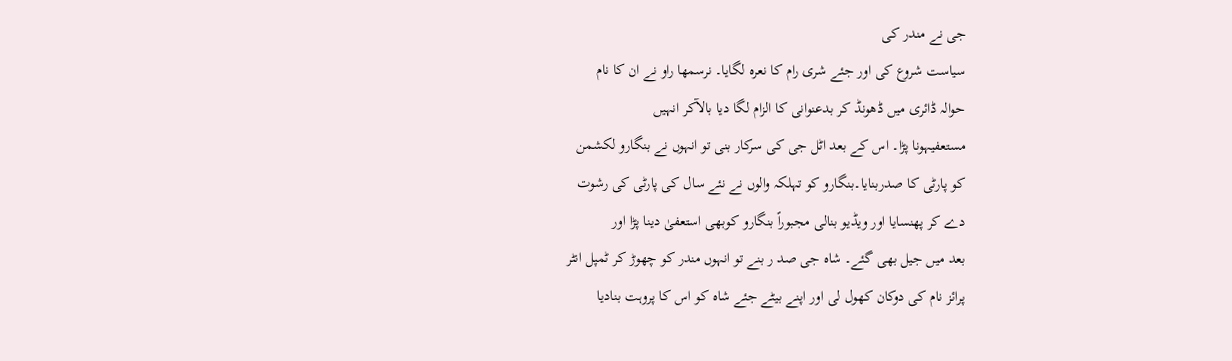جی نے مندر کی
سیاست شروع کی اور جئے شری رام کا نعرہ لگایا۔ نرسمھا راو نے ان کا نام
حوالہ ڈائری میں ڈھونڈ کر بدعنوانی کا الزام لگا دیا بالآکر انہیں
مستعفیہونا پڑا۔ اس کے بعد اٹل جی کی سرکار بنی تو انہوں نے بنگارو لکشمن
کو پارٹی کا صدربنایا۔بنگارو کو تہلکہ والوں نے نئے سال کی پارٹی کی رشوت
دے کر پھنسایا اور ویڈیو بنالی مجبوراً بنگارو کوبھی استعفیٰ دینا پڑا اور
بعد میں جیل بھی گئے۔ شاہ جی صد ر بنے تو انہوں مندر کو چھوڑ کر ٹمپل انٹر
پرائز نام کی دوکان کھول لی اور اپنے بیٹے جئے شاہ کو اس کا پروہت بنادیا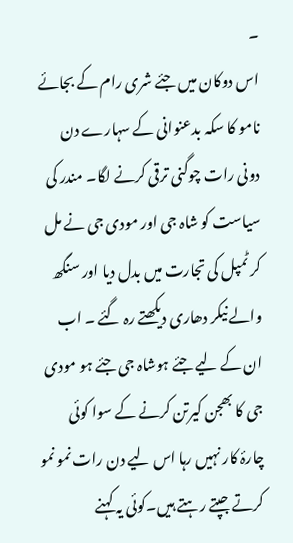۔
اس دوکان میں جئے شری رام کے بجائے نامو کا سکہ بدعنوانی کے سہارے دن
دونی رات چوگنی ترقی کرنے لگا۔ مندر کی سیاست کو شاہ جی اور مودی جی نے مل
کر ٹمپل کی تجارت میں بدل دیا اور سنگھ والے نیکر دھاری دیکھتے رہ گئے ۔ اب
ان کے لیے جئے ہوشاہ جی جئے ہو مودی جی کا بھجن کیرتن کرنے کے سوا کوئی
چارۂ کار نہیں رہا اس لیے دن رات نمو نمو کرتے جپتے رہتے ہیں۔کوئی یہ کہنے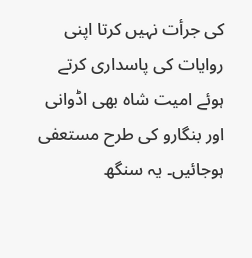کی جرأت نہیں کرتا اپنی روایات کی پاسداری کرتے ہوئے امیت شاہ بھی اڈوانی
اور بنگارو کی طرح مستعفی ہوجائیں۔ یہ سنگھ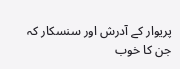پریوار کے آدرش اور سنسکار کہ
جن کا خوب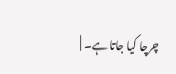چرچا کیا جاتا ہے۔ |